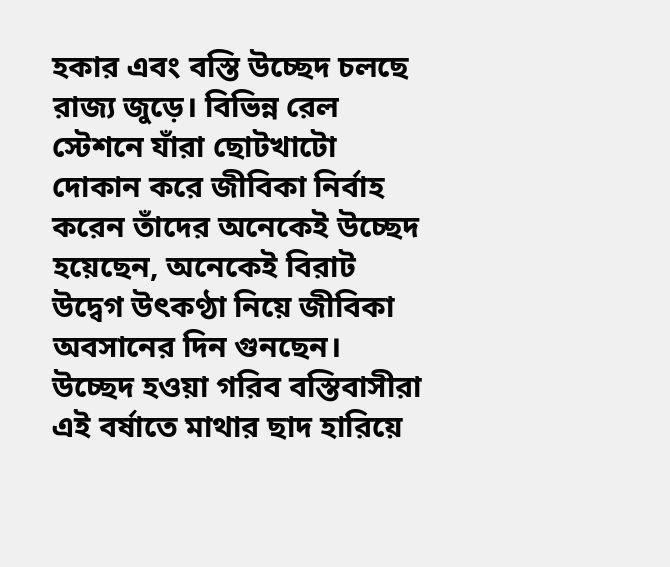হকার এবং বস্তি উচ্ছেদ চলছে রাজ্য জুড়ে। বিভিন্ন রেল স্টেশনে যাঁরা ছোটখাটো দোকান করে জীবিকা নির্বাহ করেন তাঁদের অনেকেই উচ্ছেদ হয়েছেন, অনেকেই বিরাট উদ্বেগ উৎকণ্ঠা নিয়ে জীবিকা অবসানের দিন গুনছেন। উচ্ছেদ হওয়া গরিব বস্তিবাসীরা এই বর্ষাতে মাথার ছাদ হারিয়ে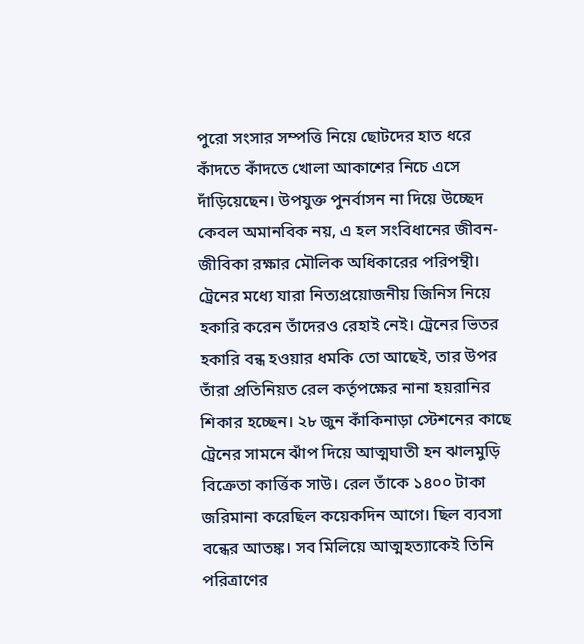পুরো সংসার সম্পত্তি নিয়ে ছোটদের হাত ধরে কাঁদতে কাঁদতে খোলা আকাশের নিচে এসে দাঁড়িয়েছেন। উপযুক্ত পুনর্বাসন না দিয়ে উচ্ছেদ কেবল অমানবিক নয়, এ হল সংবিধানের জীবন-জীবিকা রক্ষার মৌলিক অধিকারের পরিপন্থী। ট্রেনের মধ্যে যারা নিত্যপ্রয়োজনীয় জিনিস নিয়ে হকারি করেন তাঁদেরও রেহাই নেই। ট্রেনের ভিতর হকারি বন্ধ হওয়ার ধমকি তো আছেই, তার উপর তাঁরা প্রতিনিয়ত রেল কর্তৃপক্ষের নানা হয়রানির শিকার হচ্ছেন। ২৮ জুন কাঁকিনাড়া স্টেশনের কাছে ট্রেনের সামনে ঝাঁপ দিয়ে আত্মঘাতী হন ঝালমুড়ি বিক্রেতা কার্ত্তিক সাউ। রেল তাঁকে ১৪০০ টাকা জরিমানা করেছিল কয়েকদিন আগে। ছিল ব্যবসা বন্ধের আতঙ্ক। সব মিলিয়ে আত্মহত্যাকেই তিনি পরিত্রাণের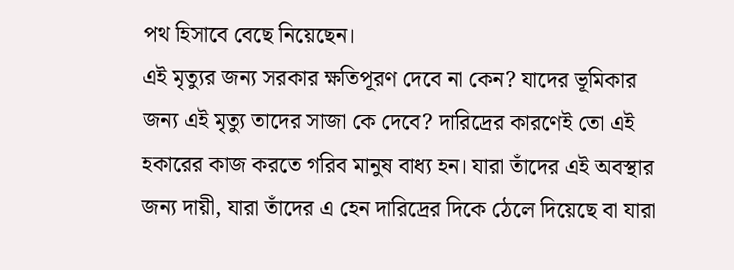পথ হিসাবে বেছে নিয়েছেন।
এই মৃত্যুর জন্য সরকার ক্ষতিপূরণ দেবে না কেন? যাদের ভূমিকার জন্য এই মৃত্যু তাদের সাজা কে দেবে? দারিদ্রের কারণেই তো এই হকারের কাজ করতে গরিব মানুষ বাধ্য হন। যারা তাঁদের এই অবস্থার জন্য দায়ী, যারা তাঁদের এ হেন দারিদ্রের দিকে ঠেলে দিয়েছে বা যারা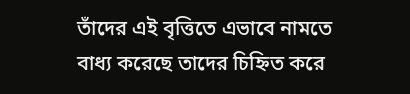তাঁদের এই বৃত্তিতে এভাবে নামতে বাধ্য করেছে তাদের চিহ্নিত করে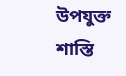উপযুক্ত শাস্তি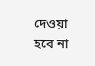দেওয়া হবে না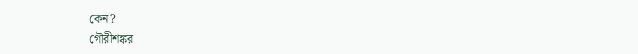কেন?
গৌরীশঙ্কর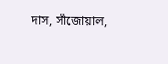দাস, সাঁজোয়াল,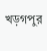খড়গপুর